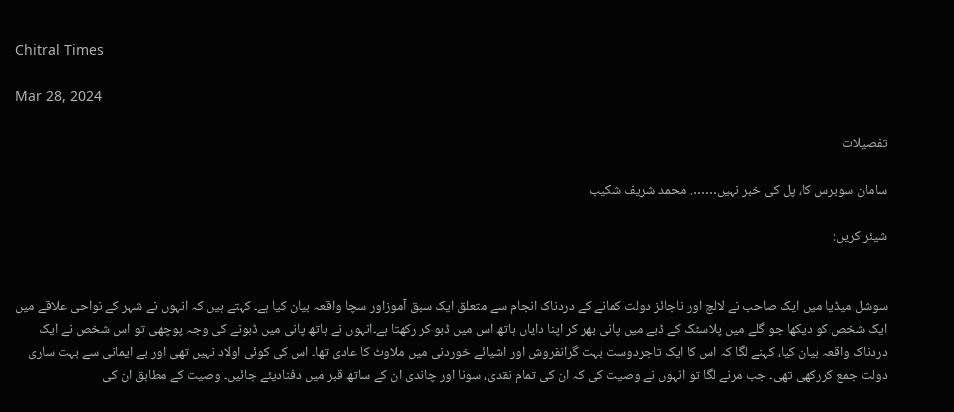Chitral Times

Mar 28, 2024

تفصيلات

سامان سوبرس کا، پل کی خبر نہیں……. محمد شریف شکیب

شیئر کریں:


سوشل میڈیا میں ایک صاحب نے لالچ اور ناجائز دولت کمانے کے دردناک انجام سے متعلق ایک سبق آموزاور سچا واقعہ بیان کیا ہے۔ کہتے ہیں کہ انہوں نے شہر کے نواحی علاقے میں ایک شخص کو دیکھا جو گلے میں پلاسٹک کے ڈبے میں پانی بھر کر اپنا دایاں ہاتھ اس میں ڈبو کر رکھتا ہے۔انہوں نے ہاتھ پانی میں ڈبونے کی وجہ پوچھی تو اس شخص نے ایک دردناک واقعہ بیان کیا، کہنے لگا کہ اس کا ایک تاجردوست بہت گرانفروش اور اشیائے خوردنی میں ملاوٹ کا عادی تھا۔ اس کی کوئی اولاد نہیں تھی اور بے ایمانی سے بہت ساری دولت جمع کررکھی تھی۔ جب مرنے لگا تو انہوں نے وصیت کی کہ ان کی تمام نقدی، سونا اور چاندی ان کے ساتھ قبر میں دفنادیئے جائیں۔ وصیت کے مطابق ان کی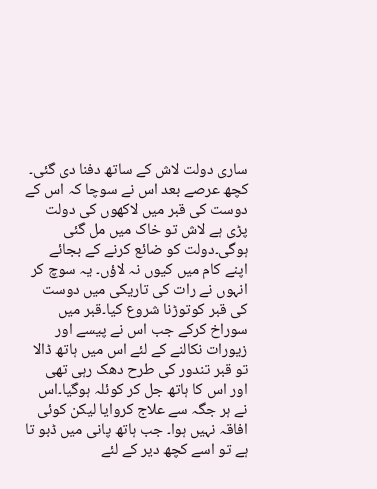ساری دولت لاش کے ساتھ دفنا دی گئی۔ کچھ عرصے بعد اس نے سوچا کہ اس کے دوست کی قبر میں لاکھوں کی دولت پڑی ہے لاش تو خاک میں مل گئی ہوگی۔دولت کو ضائع کرنے کے بجائے اپنے کام میں کیوں نہ لاؤں۔ یہ سوچ کر انہوں نے رات کی تاریکی میں دوست کی قبر کوتوڑنا شروع کیا۔قبر میں سوراخ کرکے جب اس نے پیسے اور زیورات نکالنے کے لئے اس میں ہاتھ ڈالا تو قبر تندور کی طرح دھک رہی تھی اور اس کا ہاتھ جل کر کوئلہ ہوگیا۔اس نے ہر جگہ سے علاج کروایا لیکن کوئی افاقہ نہیں ہوا۔ جب ہاتھ پانی میں ڈبو تا ہے تو اسے کچھ دیر کے لئے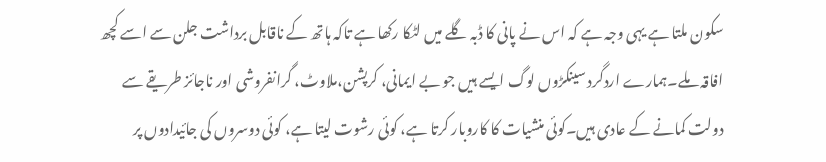سکون ملتا ہے یہی وجہ ہے کہ اس نے پانی کا ڈبہ گلے میں لٹکا رکھا ہے تاکہ ہاتھ کے ناقابل برداشت جلن سے اسے کچھ افاقہ ملے۔ہمارے اردگرد سینکڑوں لوگ ایسے ہیں جو بے ایمانی، کرپشن،ملاوٹ، گرانفروشی اور ناجائز طریقے سے دولت کمانے کے عادی ہیں۔کوئی منشیات کا کاروبار کرتا ہے، کوئی رشوت لیتا ہے، کوئی دوسروں کی جائیدادوں پر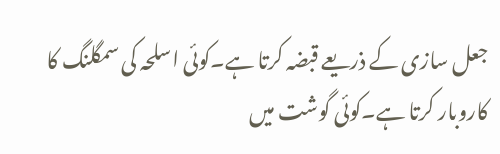جعل سازی کے ذریعے قبضہ کرتا ہے۔کوئی اسلحہ کی سمگلنگ کا کاروبار کرتا ہے۔کوئی گوشت میں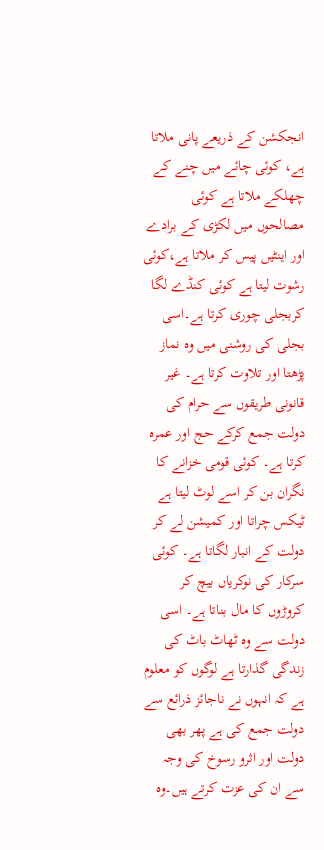انجکشن کے ذریعے پانی ملاتا ہے، کوئی چائے میں چنے کے چھلکے ملاتا ہے کوئی مصالحوں میں لکڑی کے برادے اور اینٹیں پیس کر ملاتا ہے،کوئی رشوت لیتا ہے کوئی کنڈے لگا کربجلی چوری کرتا ہے۔اسی بجلی کی روشنی میں وہ نماز پڑھتا اور تلاوت کرتا ہے۔ غیر قانونی طریقوں سے حرام کی دولت جمع کرکے حج اور عمرہ کرتا ہے۔ کوئی قومی خزانے کا نگران بن کر اسے لوٹ لیتا ہے ٹیکس چراتا اور کمیشن لے کر دولت کے انبار لگاتا ہے۔ کوئی سرکار کی نوکریاں بیچ کر کروڑوں کا مال بناتا ہے۔ اسی دولت سے وہ ٹھاٹ باٹ کی زندگی گذارتا ہے لوگوں کو معلوم ہے کہ انہوں نے ناجائز ذرائع سے دولت جمع کی ہے پھر بھی دولت اور اثرو رسوخ کی وجہ سے ان کی عزت کرتے ہیں۔وہ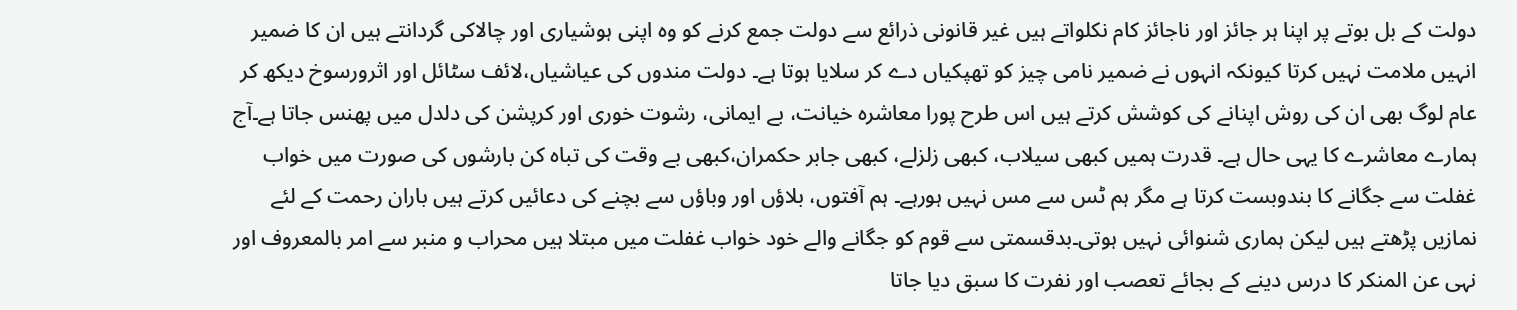دولت کے بل بوتے پر اپنا ہر جائز اور ناجائز کام نکلواتے ہیں غیر قانونی ذرائع سے دولت جمع کرنے کو وہ اپنی ہوشیاری اور چالاکی گردانتے ہیں ان کا ضمیر انہیں ملامت نہیں کرتا کیونکہ انہوں نے ضمیر نامی چیز کو تھپکیاں دے کر سلایا ہوتا ہے۔ دولت مندوں کی عیاشیاں،لائف سٹائل اور اثرورسوخ دیکھ کر عام لوگ بھی ان کی روش اپنانے کی کوشش کرتے ہیں اس طرح پورا معاشرہ خیانت، بے ایمانی، رشوت خوری اور کرپشن کی دلدل میں پھنس جاتا ہے۔آج ہمارے معاشرے کا یہی حال ہے۔ قدرت ہمیں کبھی سیلاب، کبھی زلزلے، کبھی جابر حکمران،کبھی بے وقت کی تباہ کن بارشوں کی صورت میں خواب غفلت سے جگانے کا بندوبست کرتا ہے مگر ہم ٹس سے مس نہیں ہورہے۔ ہم آفتوں، بلاؤں اور وباؤں سے بچنے کی دعائیں کرتے ہیں باران رحمت کے لئے نمازیں پڑھتے ہیں لیکن ہماری شنوائی نہیں ہوتی۔بدقسمتی سے قوم کو جگانے والے خود خواب غفلت میں مبتلا ہیں محراب و منبر سے امر بالمعروف اور نہی عن المنکر کا درس دینے کے بجائے تعصب اور نفرت کا سبق دیا جاتا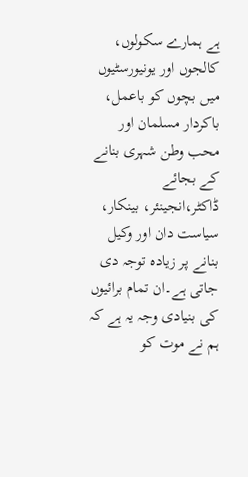ہے ہمارے سکولوں، کالجوں اور یونیورسٹیوں میں بچوں کو باعمل، باکردار مسلمان اور محب وطن شہری بنانے کے بجائے ڈاکٹر،انجینئر، بینکار، سیاست دان اور وکیل بنانے پر زیادہ توجہ دی جاتی ہے۔ان تمام برائیوں کی بنیادی وجہ یہ ہے کہ ہم نے موت کو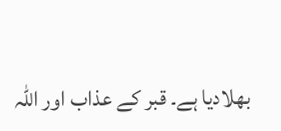بھلادیا ہے۔ قبر کے عذاب اور اللہ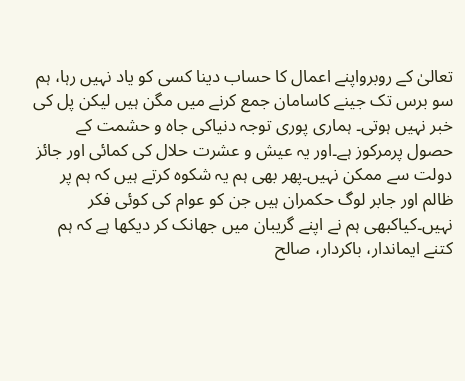تعالیٰ کے روبرواپنے اعمال کا حساب دینا کسی کو یاد نہیں رہا، ہم سو برس تک جینے کاسامان جمع کرنے میں مگن ہیں لیکن پل کی خبر نہیں ہوتی۔ ہماری پوری توجہ دنیاکی جاہ و حشمت کے حصول پرمرکوز ہے۔اور یہ عیش و عشرت حلال کی کمائی اور جائز دولت سے ممکن نہیں۔پھر بھی ہم یہ شکوہ کرتے ہیں کہ ہم پر ظالم اور جابر لوگ حکمران ہیں جن کو عوام کی کوئی فکر نہیں۔کیاکبھی ہم نے اپنے گریبان میں جھانک کر دیکھا ہے کہ ہم کتنے ایماندار، باکردار، صالح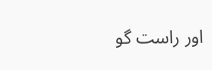اور راست گو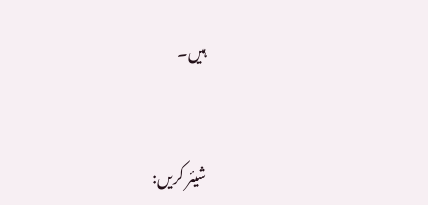ہیں۔


شیئر کریں: